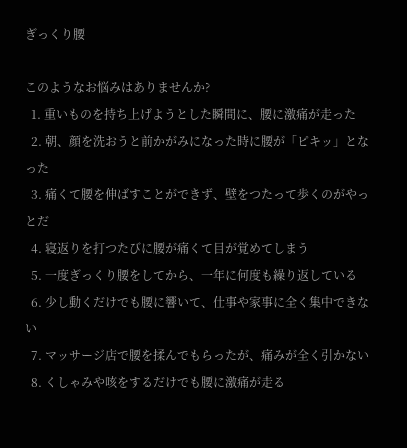ぎっくり腰

このようなお悩みはありませんか?
  1. 重いものを持ち上げようとした瞬間に、腰に激痛が走った
  2. 朝、顔を洗おうと前かがみになった時に腰が「ピキッ」となった
  3. 痛くて腰を伸ばすことができず、壁をつたって歩くのがやっとだ
  4. 寝返りを打つたびに腰が痛くて目が覚めてしまう
  5. 一度ぎっくり腰をしてから、一年に何度も繰り返している
  6. 少し動くだけでも腰に響いて、仕事や家事に全く集中できない
  7. マッサージ店で腰を揉んでもらったが、痛みが全く引かない
  8. くしゃみや咳をするだけでも腰に激痛が走る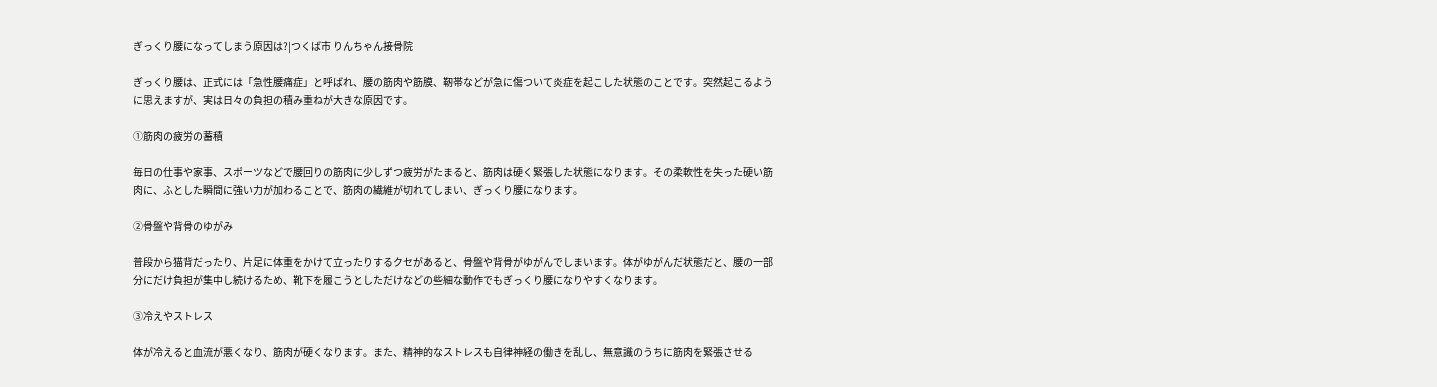ぎっくり腰になってしまう原因は?|つくば市 りんちゃん接骨院

ぎっくり腰は、正式には「急性腰痛症」と呼ばれ、腰の筋肉や筋膜、靭帯などが急に傷ついて炎症を起こした状態のことです。突然起こるように思えますが、実は日々の負担の積み重ねが大きな原因です。

①筋肉の疲労の蓄積

毎日の仕事や家事、スポーツなどで腰回りの筋肉に少しずつ疲労がたまると、筋肉は硬く緊張した状態になります。その柔軟性を失った硬い筋肉に、ふとした瞬間に強い力が加わることで、筋肉の繊維が切れてしまい、ぎっくり腰になります。

②骨盤や背骨のゆがみ

普段から猫背だったり、片足に体重をかけて立ったりするクセがあると、骨盤や背骨がゆがんでしまいます。体がゆがんだ状態だと、腰の一部分にだけ負担が集中し続けるため、靴下を履こうとしただけなどの些細な動作でもぎっくり腰になりやすくなります。

③冷えやストレス

体が冷えると血流が悪くなり、筋肉が硬くなります。また、精神的なストレスも自律神経の働きを乱し、無意識のうちに筋肉を緊張させる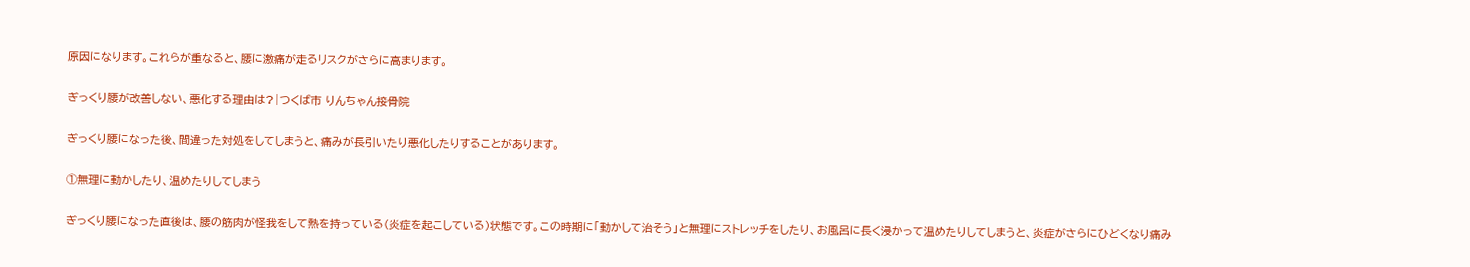原因になります。これらが重なると、腰に激痛が走るリスクがさらに高まります。

ぎっくり腰が改善しない、悪化する理由は?|つくば市 りんちゃん接骨院

ぎっくり腰になった後、間違った対処をしてしまうと、痛みが長引いたり悪化したりすることがあります。

①無理に動かしたり、温めたりしてしまう

ぎっくり腰になった直後は、腰の筋肉が怪我をして熱を持っている(炎症を起こしている)状態です。この時期に「動かして治そう」と無理にストレッチをしたり、お風呂に長く浸かって温めたりしてしまうと、炎症がさらにひどくなり痛み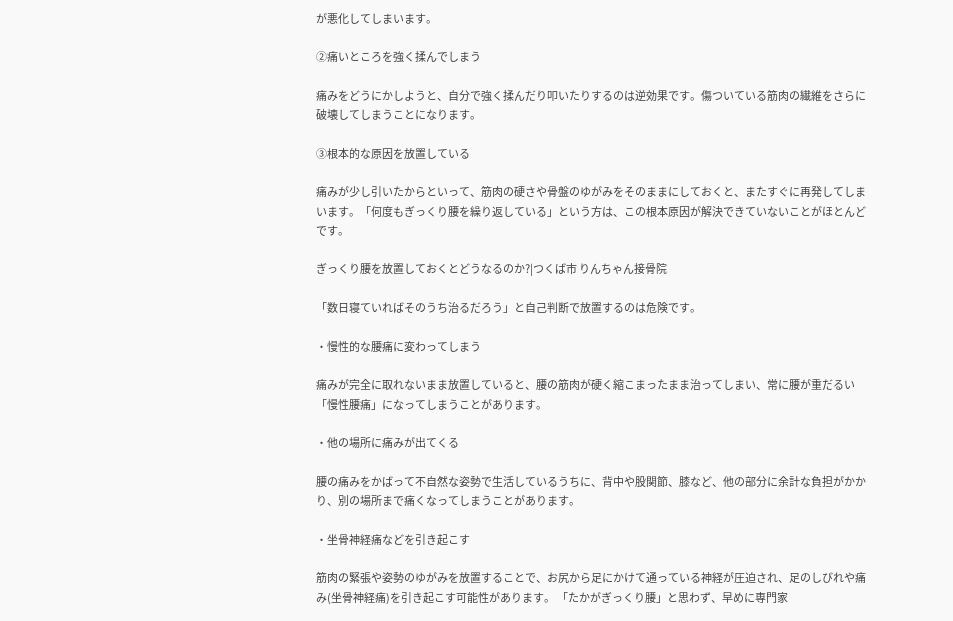が悪化してしまいます。

②痛いところを強く揉んでしまう

痛みをどうにかしようと、自分で強く揉んだり叩いたりするのは逆効果です。傷ついている筋肉の繊維をさらに破壊してしまうことになります。

③根本的な原因を放置している

痛みが少し引いたからといって、筋肉の硬さや骨盤のゆがみをそのままにしておくと、またすぐに再発してしまいます。「何度もぎっくり腰を繰り返している」という方は、この根本原因が解決できていないことがほとんどです。

ぎっくり腰を放置しておくとどうなるのか?|つくば市 りんちゃん接骨院

「数日寝ていればそのうち治るだろう」と自己判断で放置するのは危険です。

・慢性的な腰痛に変わってしまう

痛みが完全に取れないまま放置していると、腰の筋肉が硬く縮こまったまま治ってしまい、常に腰が重だるい「慢性腰痛」になってしまうことがあります。

・他の場所に痛みが出てくる

腰の痛みをかばって不自然な姿勢で生活しているうちに、背中や股関節、膝など、他の部分に余計な負担がかかり、別の場所まで痛くなってしまうことがあります。

・坐骨神経痛などを引き起こす

筋肉の緊張や姿勢のゆがみを放置することで、お尻から足にかけて通っている神経が圧迫され、足のしびれや痛み(坐骨神経痛)を引き起こす可能性があります。 「たかがぎっくり腰」と思わず、早めに専門家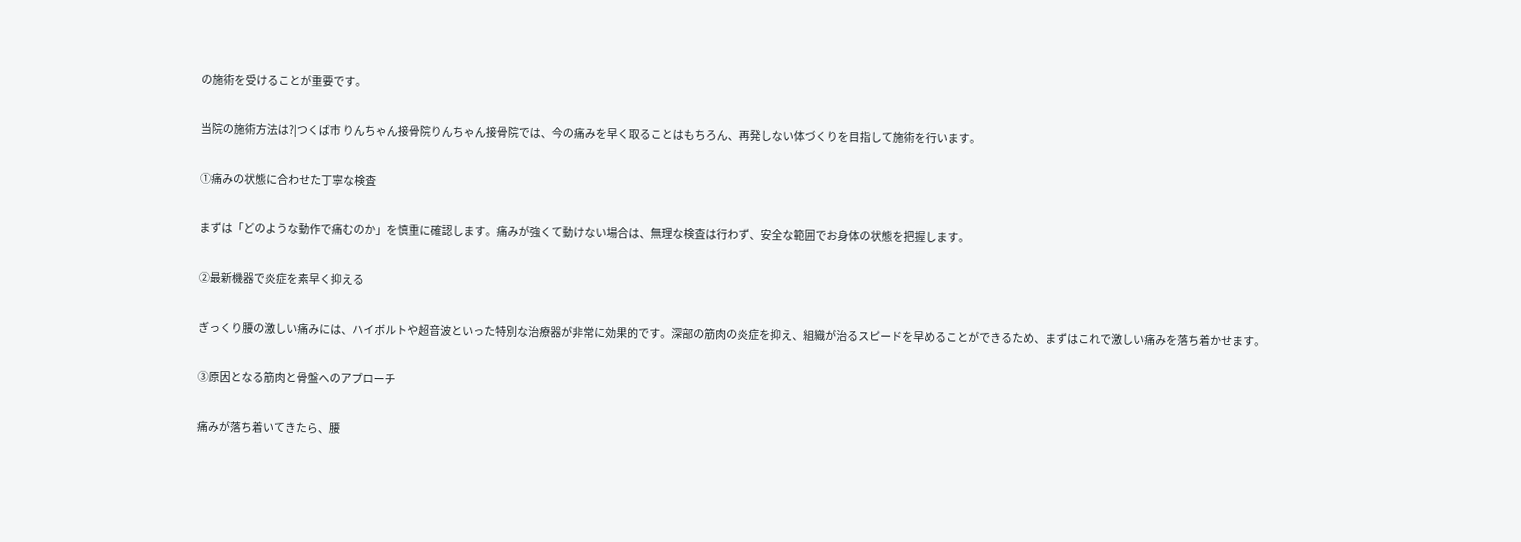の施術を受けることが重要です。

当院の施術方法は?|つくば市 りんちゃん接骨院りんちゃん接骨院では、今の痛みを早く取ることはもちろん、再発しない体づくりを目指して施術を行います。

①痛みの状態に合わせた丁寧な検査

まずは「どのような動作で痛むのか」を慎重に確認します。痛みが強くて動けない場合は、無理な検査は行わず、安全な範囲でお身体の状態を把握します。

②最新機器で炎症を素早く抑える

ぎっくり腰の激しい痛みには、ハイボルトや超音波といった特別な治療器が非常に効果的です。深部の筋肉の炎症を抑え、組織が治るスピードを早めることができるため、まずはこれで激しい痛みを落ち着かせます。

③原因となる筋肉と骨盤へのアプローチ

痛みが落ち着いてきたら、腰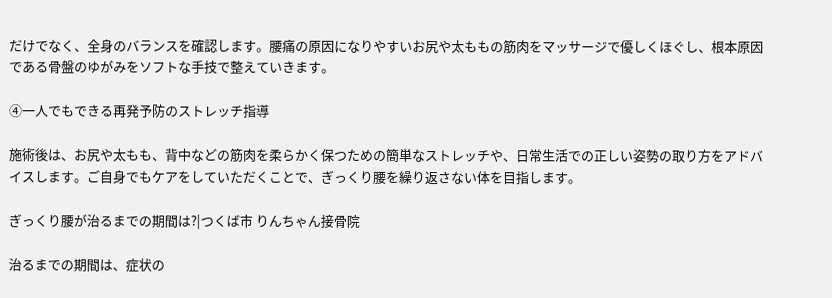だけでなく、全身のバランスを確認します。腰痛の原因になりやすいお尻や太ももの筋肉をマッサージで優しくほぐし、根本原因である骨盤のゆがみをソフトな手技で整えていきます。

④一人でもできる再発予防のストレッチ指導

施術後は、お尻や太もも、背中などの筋肉を柔らかく保つための簡単なストレッチや、日常生活での正しい姿勢の取り方をアドバイスします。ご自身でもケアをしていただくことで、ぎっくり腰を繰り返さない体を目指します。

ぎっくり腰が治るまでの期間は?|つくば市 りんちゃん接骨院

治るまでの期間は、症状の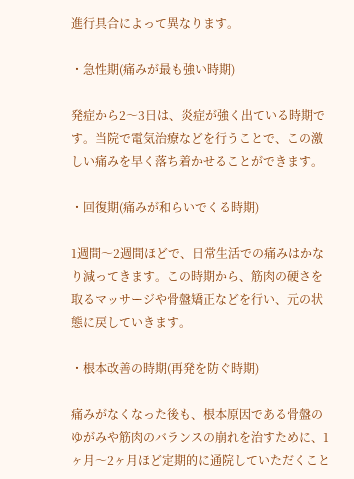進行具合によって異なります。

・急性期(痛みが最も強い時期)

発症から2〜3日は、炎症が強く出ている時期です。当院で電気治療などを行うことで、この激しい痛みを早く落ち着かせることができます。

・回復期(痛みが和らいでくる時期)

1週間〜2週間ほどで、日常生活での痛みはかなり減ってきます。この時期から、筋肉の硬さを取るマッサージや骨盤矯正などを行い、元の状態に戻していきます。

・根本改善の時期(再発を防ぐ時期)

痛みがなくなった後も、根本原因である骨盤のゆがみや筋肉のバランスの崩れを治すために、1ヶ月〜2ヶ月ほど定期的に通院していただくこと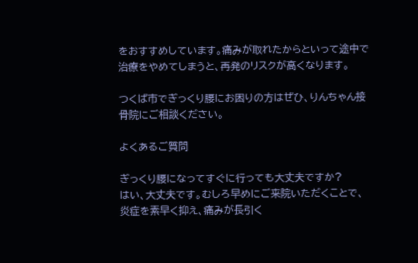をおすすめしています。痛みが取れたからといって途中で治療をやめてしまうと、再発のリスクが高くなります。

つくば市でぎっくり腰にお困りの方はぜひ、りんちゃん接骨院にご相談ください。

よくあるご質問

ぎっくり腰になってすぐに行っても大丈夫ですか?
はい、大丈夫です。むしろ早めにご来院いただくことで、炎症を素早く抑え、痛みが長引く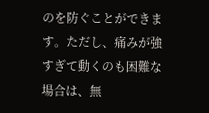のを防ぐことができます。ただし、痛みが強すぎて動くのも困難な場合は、無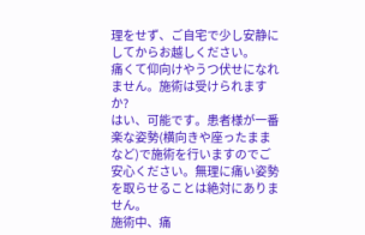理をせず、ご自宅で少し安静にしてからお越しください。
痛くて仰向けやうつ伏せになれません。施術は受けられますか?
はい、可能です。患者様が一番楽な姿勢(横向きや座ったままなど)で施術を行いますのでご安心ください。無理に痛い姿勢を取らせることは絶対にありません。
施術中、痛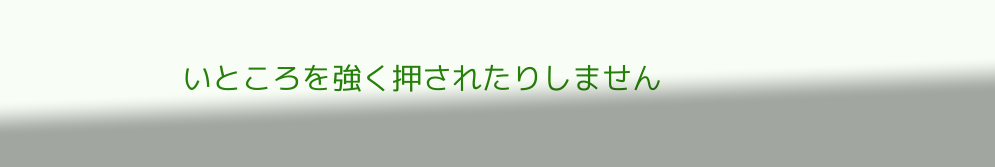いところを強く押されたりしません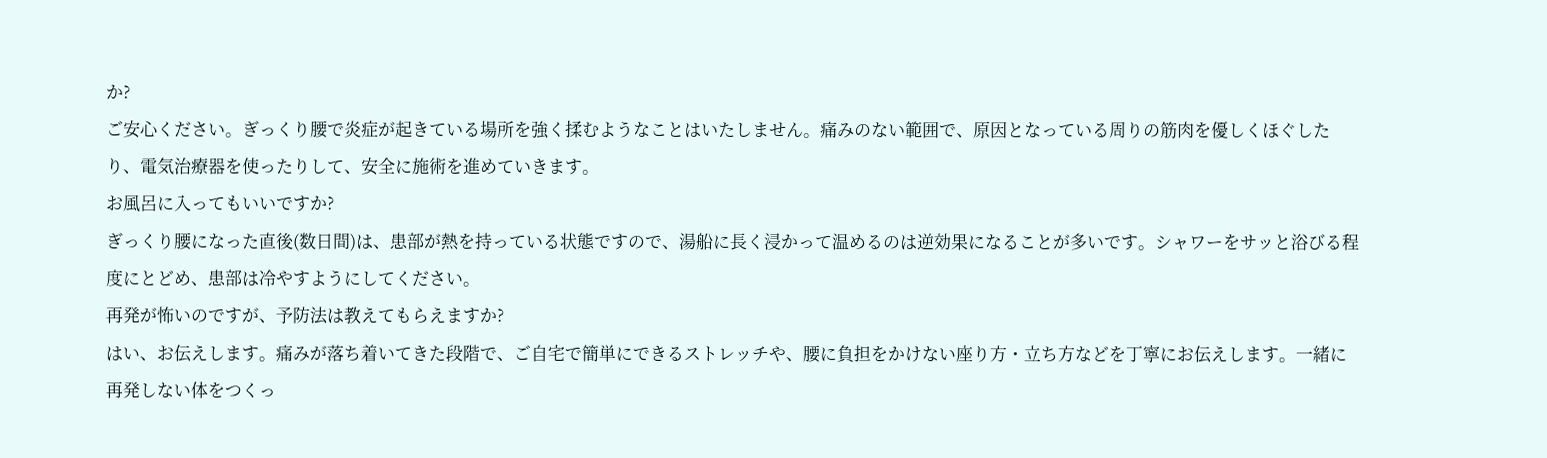か?
ご安心ください。ぎっくり腰で炎症が起きている場所を強く揉むようなことはいたしません。痛みのない範囲で、原因となっている周りの筋肉を優しくほぐしたり、電気治療器を使ったりして、安全に施術を進めていきます。
お風呂に入ってもいいですか?
ぎっくり腰になった直後(数日間)は、患部が熱を持っている状態ですので、湯船に長く浸かって温めるのは逆効果になることが多いです。シャワーをサッと浴びる程度にとどめ、患部は冷やすようにしてください。
再発が怖いのですが、予防法は教えてもらえますか?
はい、お伝えします。痛みが落ち着いてきた段階で、ご自宅で簡単にできるストレッチや、腰に負担をかけない座り方・立ち方などを丁寧にお伝えします。一緒に再発しない体をつくっ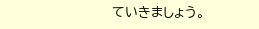ていきましょう。